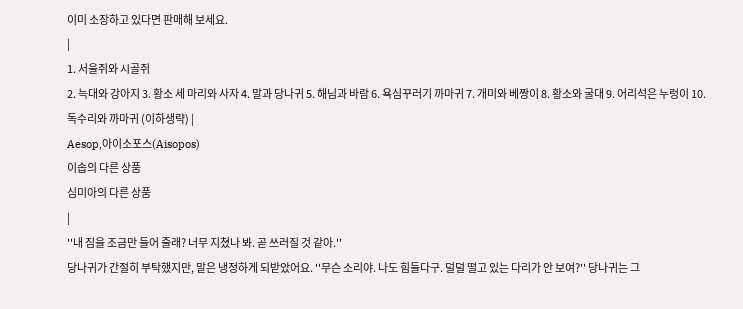이미 소장하고 있다면 판매해 보세요.
|
1. 서울쥐와 시골쥐
2. 늑대와 강아지 3. 황소 세 마리와 사자 4. 말과 당나귀 5. 해님과 바람 6. 욕심꾸러기 까마귀 7. 개미와 베짱이 8. 황소와 굴대 9. 어리석은 누렁이 10. 독수리와 까마귀 (이하생략) |
Aesop,아이소포스(Aisopos)
이솝의 다른 상품
심미아의 다른 상품
|
''내 짐을 조금만 들어 줄래? 너무 지쳤나 봐. 곧 쓰러질 것 같아.''
당나귀가 간절히 부탁했지만, 말은 냉정하게 되받았어요. ''무슨 소리야. 나도 힘들다구. 덜덜 떨고 있는 다리가 안 보여?'' 당나귀는 그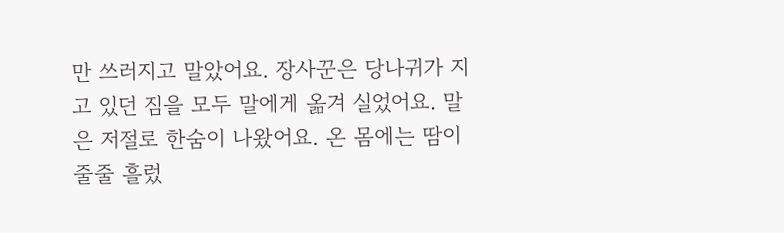만 쓰러지고 말았어요. 장사꾼은 당나귀가 지고 있던 짐을 모두 말에게 옮겨 실었어요. 말은 저절로 한숨이 나왔어요. 온 몸에는 땀이 줄줄 흘렀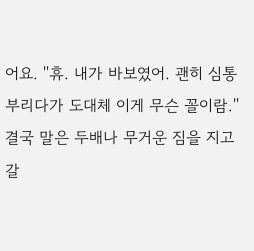어요. ''휴. 내가 바보였어. 괜히 심통부리다가 도대체 이게 무슨 꼴이람.'' 결국 말은 두배나 무거운 짐을 지고 갈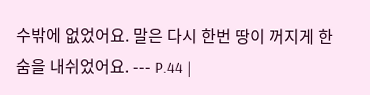수밖에 없었어요. 말은 다시 한번 땅이 꺼지게 한숨을 내쉬었어요. --- P.44 |